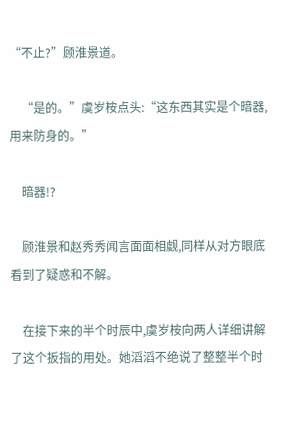“不止?”顾淮景道。

    “是的。”虞岁桉点头:“这东西其实是个暗器,用来防身的。”

    暗器!?

    顾淮景和赵秀秀闻言面面相觑,同样从对方眼底看到了疑惑和不解。

    在接下来的半个时辰中,虞岁桉向两人详细讲解了这个扳指的用处。她滔滔不绝说了整整半个时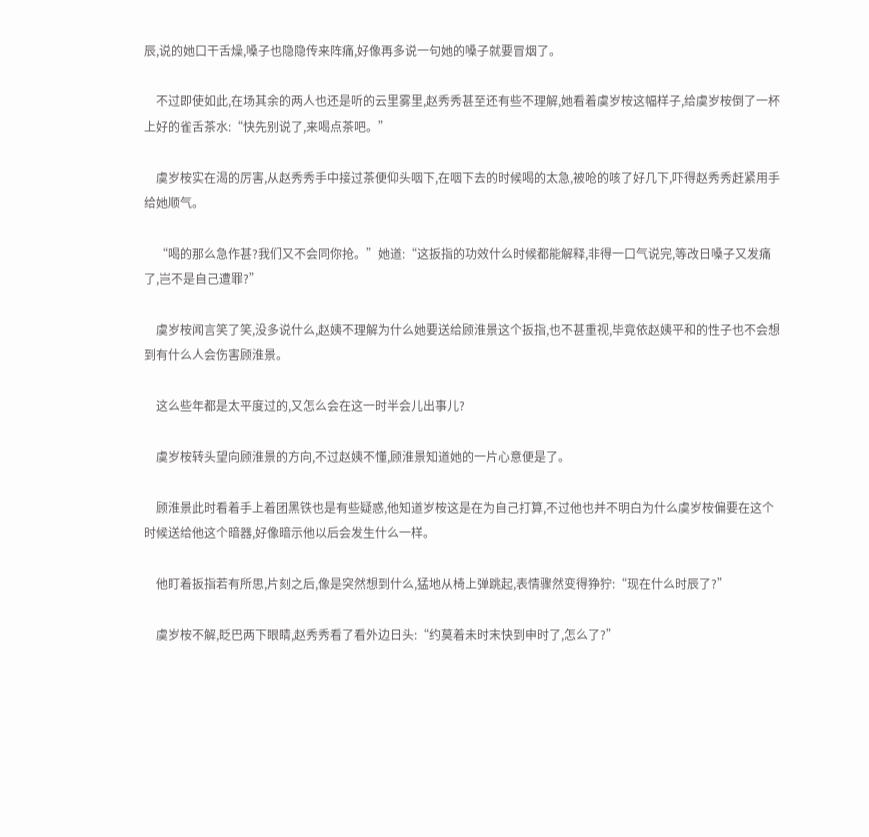辰,说的她口干舌燥,嗓子也隐隐传来阵痛,好像再多说一句她的嗓子就要冒烟了。

    不过即使如此,在场其余的两人也还是听的云里雾里,赵秀秀甚至还有些不理解,她看着虞岁桉这幅样子,给虞岁桉倒了一杯上好的雀舌茶水:“快先别说了,来喝点茶吧。”

    虞岁桉实在渴的厉害,从赵秀秀手中接过茶便仰头咽下,在咽下去的时候喝的太急,被呛的咳了好几下,吓得赵秀秀赶紧用手给她顺气。

    “喝的那么急作甚?我们又不会同你抢。”她道:“这扳指的功效什么时候都能解释,非得一口气说完,等改日嗓子又发痛了,岂不是自己遭罪?”

    虞岁桉闻言笑了笑,没多说什么,赵姨不理解为什么她要送给顾淮景这个扳指,也不甚重视,毕竟依赵姨平和的性子也不会想到有什么人会伤害顾淮景。

    这么些年都是太平度过的,又怎么会在这一时半会儿出事儿?

    虞岁桉转头望向顾淮景的方向,不过赵姨不懂,顾淮景知道她的一片心意便是了。

    顾淮景此时看着手上着团黑铁也是有些疑惑,他知道岁桉这是在为自己打算,不过他也并不明白为什么虞岁桉偏要在这个时候送给他这个暗器,好像暗示他以后会发生什么一样。

    他盯着扳指若有所思,片刻之后,像是突然想到什么,猛地从椅上弹跳起,表情骤然变得狰狞:“现在什么时辰了?”

    虞岁桉不解,眨巴两下眼睛,赵秀秀看了看外边日头:“约莫着未时末快到申时了,怎么了?”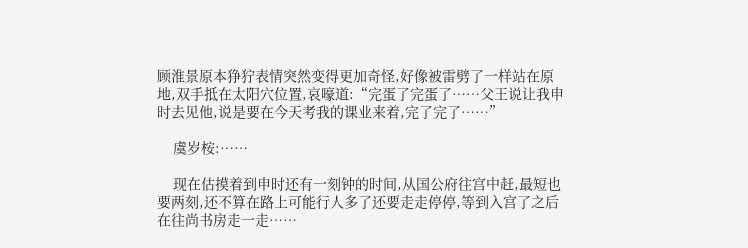顾淮景原本狰狞表情突然变得更加奇怪,好像被雷劈了一样站在原地,双手抵在太阳穴位置,哀嚎道:“完蛋了完蛋了……父王说让我申时去见他,说是要在今天考我的课业来着,完了完了……”

    虞岁桉:……

    现在估摸着到申时还有一刻钟的时间,从国公府往宫中赶,最短也要两刻,还不算在路上可能行人多了还要走走停停,等到入宫了之后在往尚书房走一走……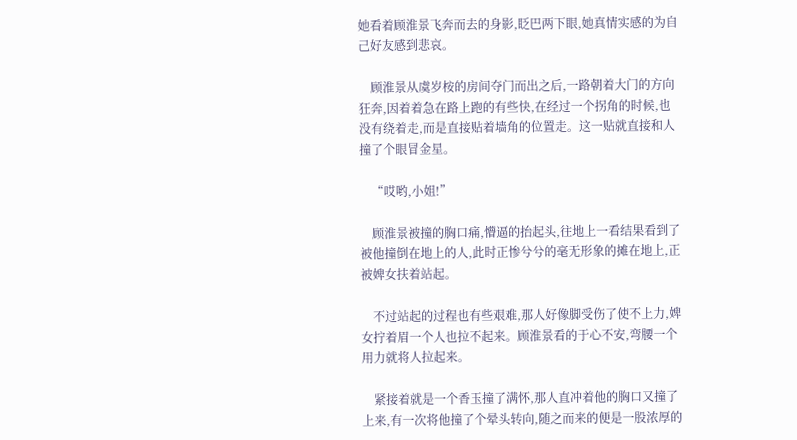她看着顾淮景飞奔而去的身影,眨巴两下眼,她真情实感的为自己好友感到悲哀。

    顾淮景从虞岁桉的房间夺门而出之后,一路朝着大门的方向狂奔,因着着急在路上跑的有些快,在经过一个拐角的时候,也没有绕着走,而是直接贴着墙角的位置走。这一贴就直接和人撞了个眼冒金星。

    “哎哟,小姐!”

    顾淮景被撞的胸口痛,懵逼的抬起头,往地上一看结果看到了被他撞倒在地上的人,此时正惨兮兮的毫无形象的摊在地上,正被婢女扶着站起。

    不过站起的过程也有些艰难,那人好像脚受伤了使不上力,婢女拧着眉一个人也拉不起来。顾淮景看的于心不安,弯腰一个用力就将人拉起来。

    紧接着就是一个香玉撞了满怀,那人直冲着他的胸口又撞了上来,有一次将他撞了个晕头转向,随之而来的便是一股浓厚的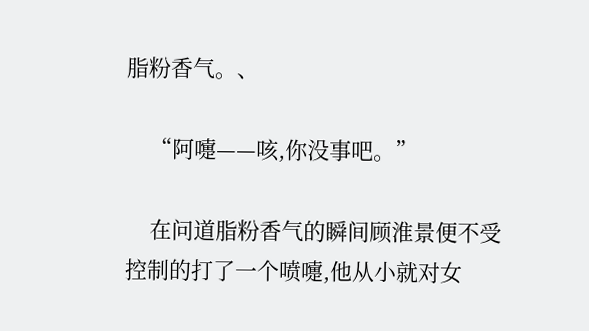脂粉香气。、

    “阿嚏——咳,你没事吧。”

    在问道脂粉香气的瞬间顾淮景便不受控制的打了一个喷嚏,他从小就对女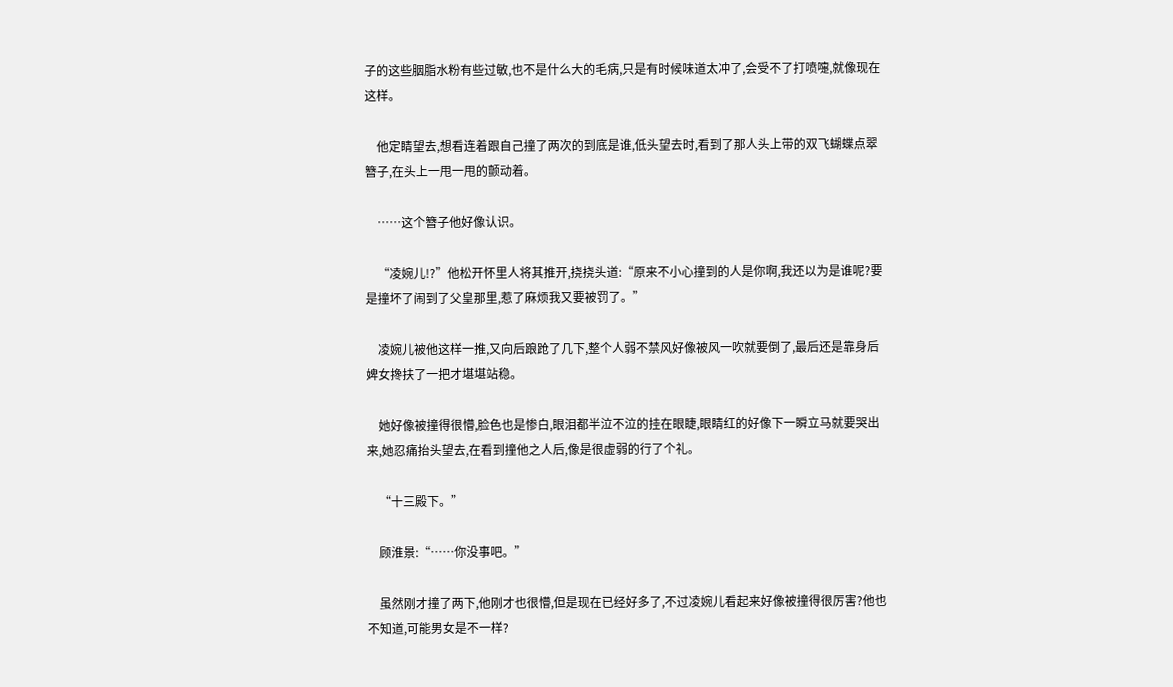子的这些胭脂水粉有些过敏,也不是什么大的毛病,只是有时候味道太冲了,会受不了打喷嚏,就像现在这样。

    他定睛望去,想看连着跟自己撞了两次的到底是谁,低头望去时,看到了那人头上带的双飞蝴蝶点翠簪子,在头上一甩一甩的颤动着。

    ……这个簪子他好像认识。

    “凌婉儿!?”他松开怀里人将其推开,挠挠头道:“原来不小心撞到的人是你啊,我还以为是谁呢?要是撞坏了闹到了父皇那里,惹了麻烦我又要被罚了。”

    凌婉儿被他这样一推,又向后踉跄了几下,整个人弱不禁风好像被风一吹就要倒了,最后还是靠身后婢女搀扶了一把才堪堪站稳。

    她好像被撞得很懵,脸色也是惨白,眼泪都半泣不泣的挂在眼睫,眼睛红的好像下一瞬立马就要哭出来,她忍痛抬头望去,在看到撞他之人后,像是很虚弱的行了个礼。

    “十三殿下。”

    顾淮景:“……你没事吧。”

    虽然刚才撞了两下,他刚才也很懵,但是现在已经好多了,不过凌婉儿看起来好像被撞得很厉害?他也不知道,可能男女是不一样?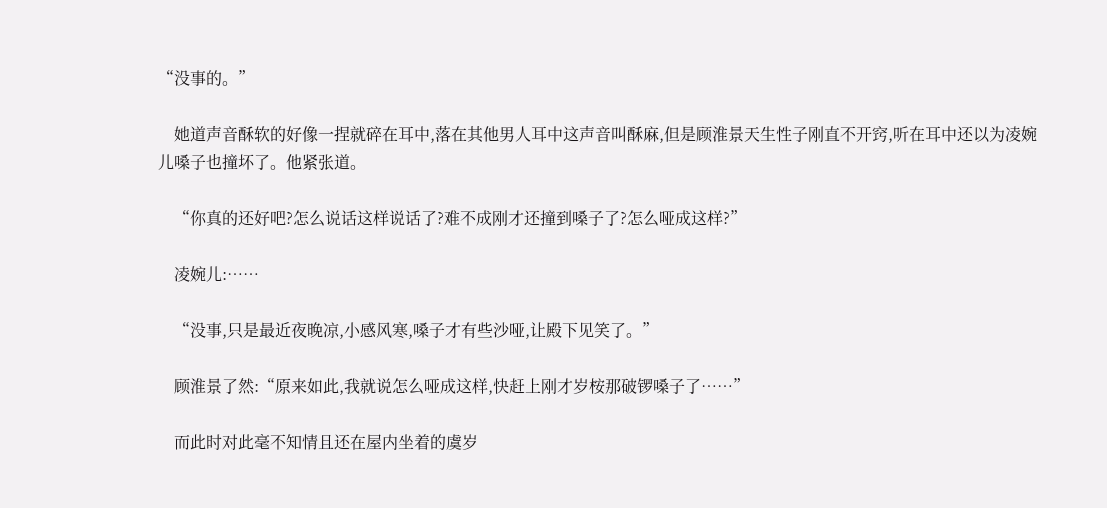“没事的。”

    她道声音酥软的好像一捏就碎在耳中,落在其他男人耳中这声音叫酥麻,但是顾淮景天生性子刚直不开窍,听在耳中还以为凌婉儿嗓子也撞坏了。他紧张道。

    “你真的还好吧?怎么说话这样说话了?难不成刚才还撞到嗓子了?怎么哑成这样?”

    凌婉儿:……

    “没事,只是最近夜晚凉,小感风寒,嗓子才有些沙哑,让殿下见笑了。”

    顾淮景了然:“原来如此,我就说怎么哑成这样,快赶上刚才岁桉那破锣嗓子了……”

    而此时对此毫不知情且还在屋内坐着的虞岁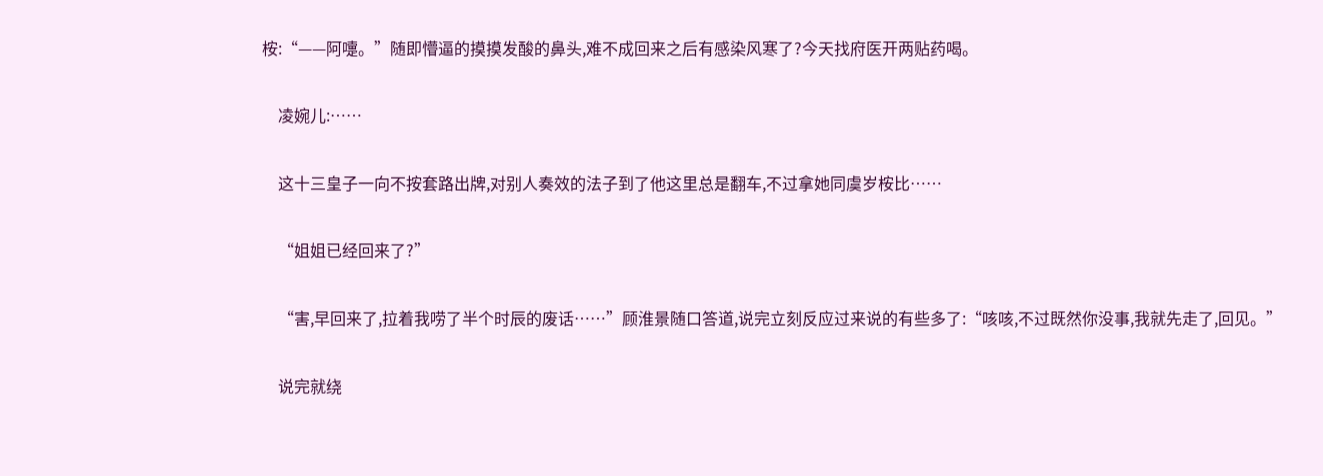桉:“——阿嚏。”随即懵逼的摸摸发酸的鼻头,难不成回来之后有感染风寒了?今天找府医开两贴药喝。

    凌婉儿:……

    这十三皇子一向不按套路出牌,对别人奏效的法子到了他这里总是翻车,不过拿她同虞岁桉比……

    “姐姐已经回来了?”

    “害,早回来了,拉着我唠了半个时辰的废话……”顾淮景随口答道,说完立刻反应过来说的有些多了:“咳咳,不过既然你没事,我就先走了,回见。”

    说完就绕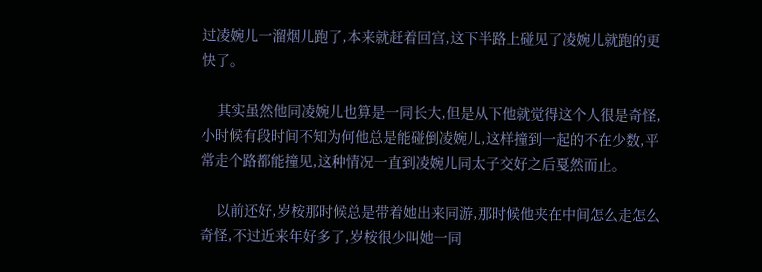过凌婉儿一溜烟儿跑了,本来就赶着回宫,这下半路上碰见了凌婉儿就跑的更快了。

    其实虽然他同凌婉儿也算是一同长大,但是从下他就觉得这个人很是奇怪,小时候有段时间不知为何他总是能碰倒凌婉儿,这样撞到一起的不在少数,平常走个路都能撞见,这种情况一直到凌婉儿同太子交好之后戛然而止。

    以前还好,岁桉那时候总是带着她出来同游,那时候他夹在中间怎么走怎么奇怪,不过近来年好多了,岁桉很少叫她一同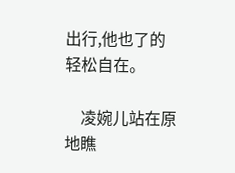出行,他也了的轻松自在。

    凌婉儿站在原地瞧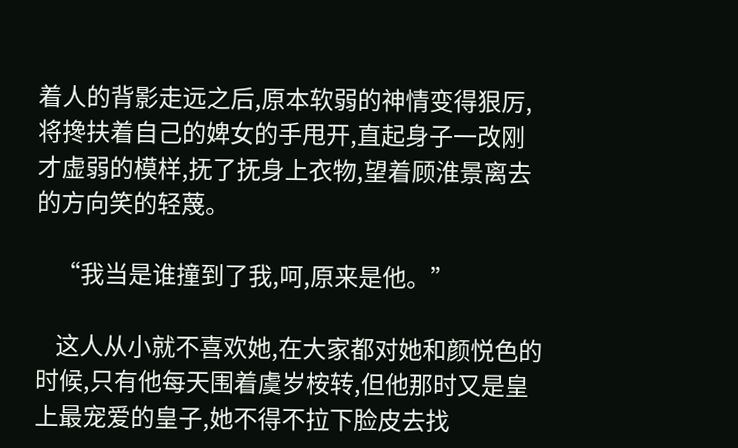着人的背影走远之后,原本软弱的神情变得狠厉,将搀扶着自己的婢女的手甩开,直起身子一改刚才虚弱的模样,抚了抚身上衣物,望着顾淮景离去的方向笑的轻蔑。

    “我当是谁撞到了我,呵,原来是他。”

    这人从小就不喜欢她,在大家都对她和颜悦色的时候,只有他每天围着虞岁桉转,但他那时又是皇上最宠爱的皇子,她不得不拉下脸皮去找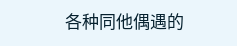各种同他偶遇的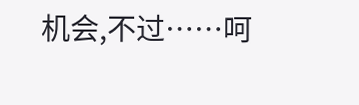机会,不过……呵